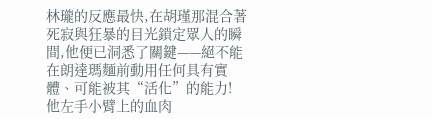林瓏的反應最快,在胡瑾那混合著死寂與狂暴的目光鎖定眾人的瞬間,他便已洞悉了關鍵——絕不能在朗達瑪麵前動用任何具有實體、可能被其“活化”的能力!
他左手小臂上的血肉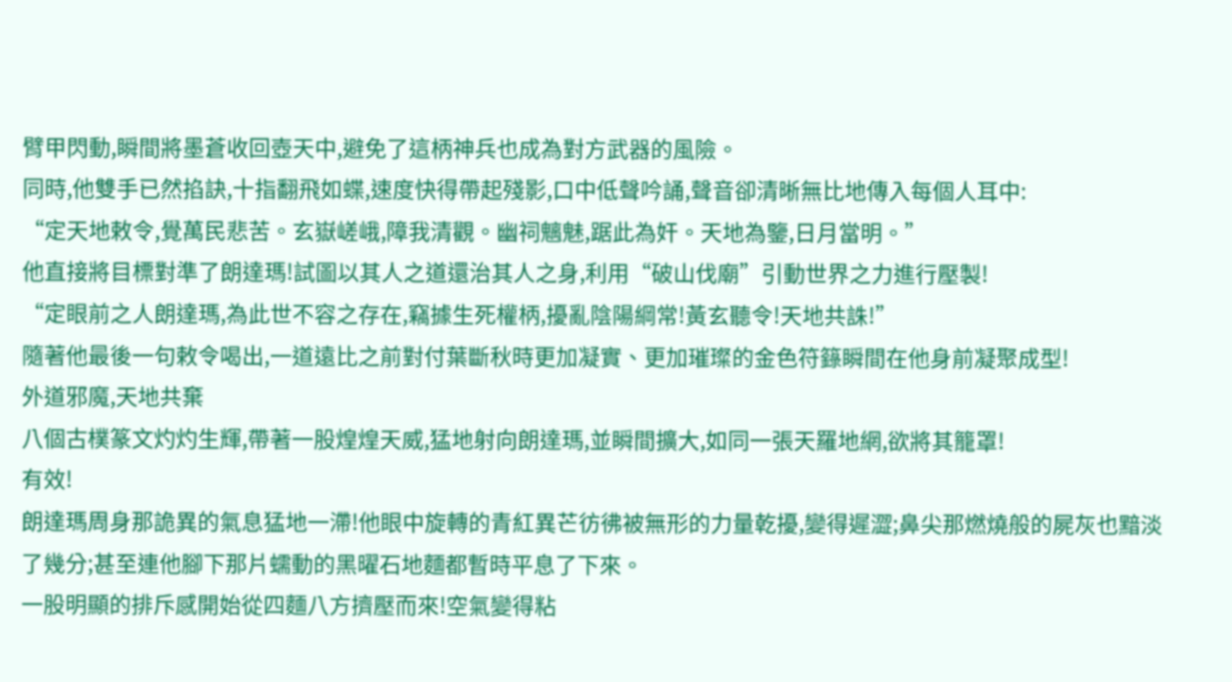臂甲閃動,瞬間將墨蒼收回壺天中,避免了這柄神兵也成為對方武器的風險。
同時,他雙手已然掐訣,十指翻飛如蝶,速度快得帶起殘影,口中低聲吟誦,聲音卻清晰無比地傳入每個人耳中:
“定天地敕令,覺萬民悲苦。玄嶽嵯峨,障我清觀。幽祠魑魅,踞此為奸。天地為鑒,日月當明。”
他直接將目標對準了朗達瑪!試圖以其人之道還治其人之身,利用“破山伐廟”引動世界之力進行壓製!
“定眼前之人朗達瑪,為此世不容之存在,竊據生死權柄,擾亂陰陽綱常!黃玄聽令!天地共誅!”
隨著他最後一句敕令喝出,一道遠比之前對付葉斷秋時更加凝實、更加璀璨的金色符籙瞬間在他身前凝聚成型!
外道邪魔,天地共棄
八個古樸篆文灼灼生輝,帶著一股煌煌天威,猛地射向朗達瑪,並瞬間擴大,如同一張天羅地網,欲將其籠罩!
有效!
朗達瑪周身那詭異的氣息猛地一滯!他眼中旋轉的青紅異芒彷彿被無形的力量乾擾,變得遲澀;鼻尖那燃燒般的屍灰也黯淡了幾分;甚至連他腳下那片蠕動的黑曜石地麵都暫時平息了下來。
一股明顯的排斥感開始從四麵八方擠壓而來!空氣變得粘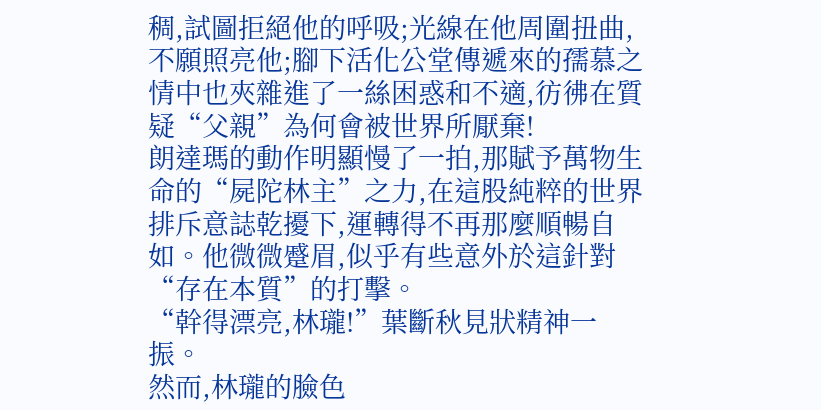稠,試圖拒絕他的呼吸;光線在他周圍扭曲,不願照亮他;腳下活化公堂傳遞來的孺慕之情中也夾雜進了一絲困惑和不適,彷彿在質疑“父親”為何會被世界所厭棄!
朗達瑪的動作明顯慢了一拍,那賦予萬物生命的“屍陀林主”之力,在這股純粹的世界排斥意誌乾擾下,運轉得不再那麼順暢自如。他微微蹙眉,似乎有些意外於這針對“存在本質”的打擊。
“幹得漂亮,林瓏!”葉斷秋見狀精神一振。
然而,林瓏的臉色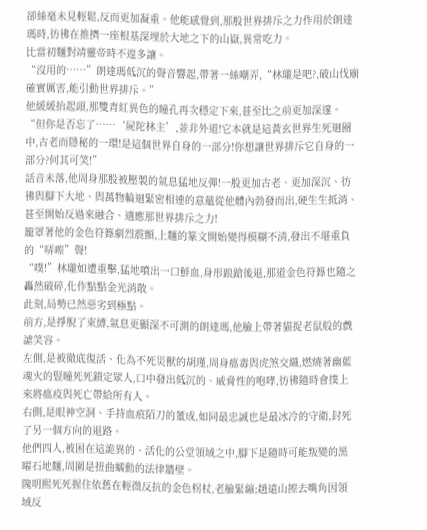卻絲毫未見輕鬆,反而更加凝重。他能感覺到,那股世界排斥之力作用於朗達瑪時,彷彿在推擠一座根基深埋於大地之下的山嶽,異常吃力。
比當初麵對靖靈帝時不遑多讓。
“沒用的……”朗達瑪低沉的聲音響起,帶著一絲嘲弄,“林瓏是吧?,破山伐廟確實厲害,能引動世界排斥。”
他緩緩抬起頭,那雙青紅異色的瞳孔再次穩定下來,甚至比之前更加深邃。
“但你是否忘了……‘屍陀林主’,並非外道!它本就是這黃玄世界生死迴圈中,古老而隱秘的一環!是這個世界自身的一部分!你想讓世界排斥它自身的一部分?何其可笑!”
話音未落,他周身那股被壓製的氣息猛地反彈!一股更加古老、更加深沉、彷彿與腳下大地、與萬物輪迴緊密相連的意蘊從他體內勃發而出,硬生生抵消、甚至開始反過來融合、適應那世界排斥之力!
籠罩著他的金色符籙劇烈震顫,上麵的篆文開始變得模糊不清,發出不堪重負的“哢嚓”聲!
“噗!”林瓏如遭重擊,猛地噴出一口鮮血,身形踉蹌後退,那道金色符籙也隨之轟然破碎,化作點點金光消散。
此刻,局勢已然惡劣到極點。
前方,是掙脫了束縛,氣息更顯深不可測的朗達瑪,他臉上帶著貓捉老鼠般的戲謔笑容。
左側,是被徹底復活、化為不死災獸的胡瑾,周身瘟毒與虎煞交織,燃燒著幽藍魂火的豎瞳死死鎖定眾人,口中發出低沉的、威脅性的咆哮,彷彿隨時會撲上來將瘟疫與死亡帶給所有人。
右側,是眼神空洞、手持血痕陌刀的董成,如同最忠誠也是最冰冷的守衛,封死了另一個方向的退路。
他們四人,被困在這詭異的、活化的公堂領域之中,腳下是隨時可能叛變的黑曜石地麵,周圍是扭曲蠕動的法律牆壁。
隗明熙死死握住依舊在輕微反抗的金色柺杖,老臉緊繃;趙遠山擦去嘴角因領域反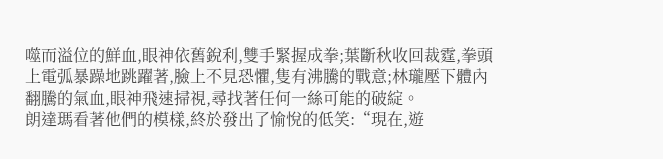噬而溢位的鮮血,眼神依舊銳利,雙手緊握成拳;葉斷秋收回裁霆,拳頭上電弧暴躁地跳躍著,臉上不見恐懼,隻有沸騰的戰意;林瓏壓下體內翻騰的氣血,眼神飛速掃視,尋找著任何一絲可能的破綻。
朗達瑪看著他們的模樣,終於發出了愉悅的低笑:“現在,遊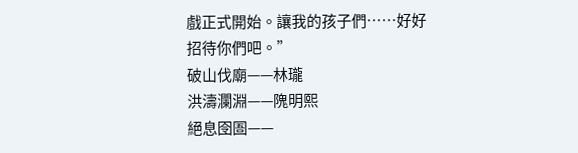戲正式開始。讓我的孩子們……好好招待你們吧。”
破山伐廟——林瓏
洪濤瀾淵——隗明熙
絕息囹圄——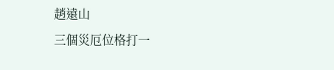趙遠山
三個災厄位格打一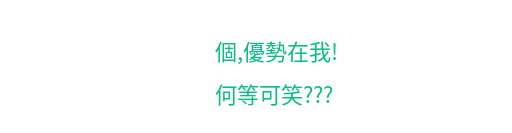個,優勢在我!
何等可笑???